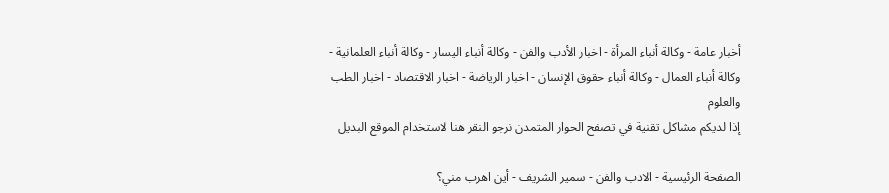أخبار عامة - وكالة أنباء المرأة - اخبار الأدب والفن - وكالة أنباء اليسار - وكالة أنباء العلمانية - وكالة أنباء العمال - وكالة أنباء حقوق الإنسان - اخبار الرياضة - اخبار الاقتصاد - اخبار الطب والعلوم
إذا لديكم مشاكل تقنية في تصفح الحوار المتمدن نرجو النقر هنا لاستخدام الموقع البديل

الصفحة الرئيسية - الادب والفن - سمير الشريف - أين اهرب مني؟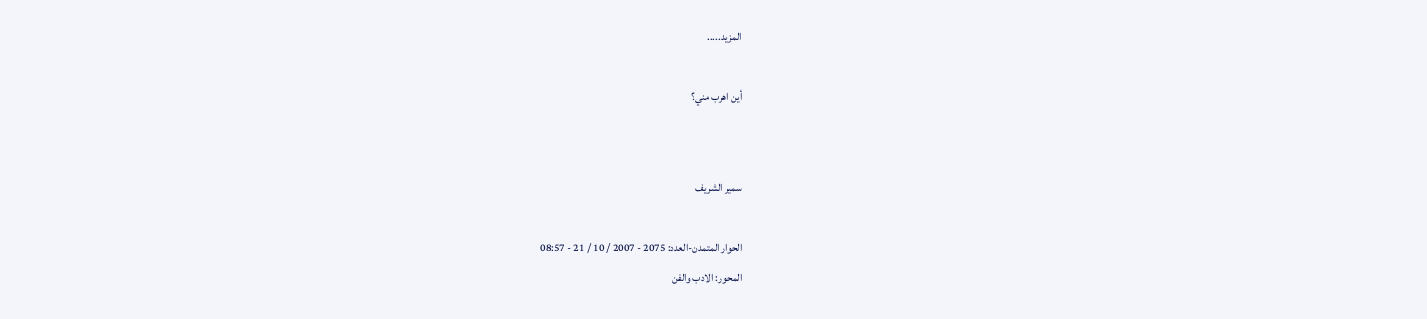المزيد.....

أين اهرب مني؟


سمير الشريف

الحوار المتمدن-العدد: 2075 - 2007 / 10 / 21 - 08:57
المحور: الادب والفن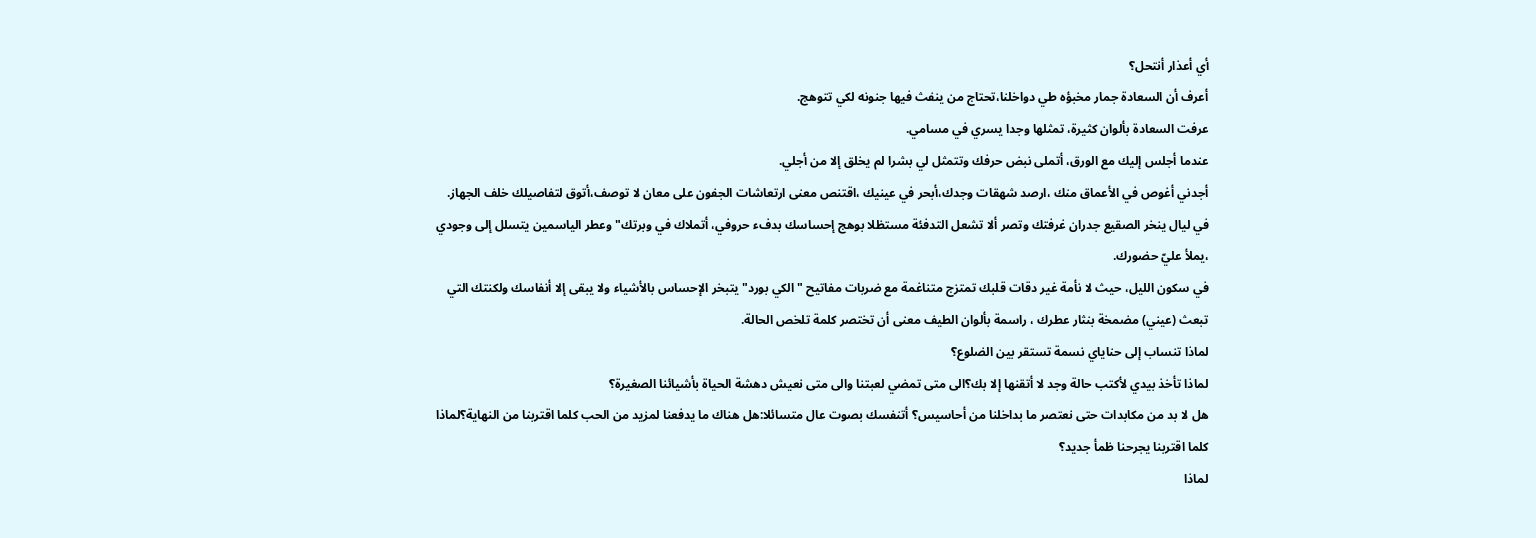أي أعذار أنتحل؟
أعرف أن السعادة جمار مخبؤه طي دواخلنا،تحتاج من ينفث فيها جنونه لكي تتوهج.
عرفت السعادة بألوان كثيرة، تمثلها وجدا يسري في مسامي.
عندما أجلس إليك مع الورق، أتملى نبض حرفك وتتمثل لي بشرا لم يخلق إلا من أجلي.
أجدني أغوص في الأعماق منك ،ارصد شهقات وجدك،أبحر في عينيك ،اقتنص معنى ارتعاشات الجفون على معان لا توصف،أتوق لتفاصيلك خلف الجهاز.
في ليال ينخر الصقيع جدران غرفتك وتصر ألا تشعل التدفئة مستظلا بوهج إحساسك بدفء حروفي، أتملاك في وبرتك"وعطر الياسمين يتسلل إلى وجودي ،يملأ عليّ حضورك.
في سكون الليل، حيث لا نأمة غير دقات قلبك تمتزج متناغمة مع ضربات مفاتيح "الكي بورد"يتبخر الإحساس بالأشياء ولا يبقى إلا أنفاسك ولكنتك التي تبعث (عيني) مضمخة بنثار عطرك ، راسمة بألوان الطيف معنى أن تختصر كلمة تلخص الحالة.
لماذا تنساب إلى حناياي نسمة تستقر بين الضلوع؟
لماذا تأخذ بيدي لأكتب حالة وجد لا أتقنها إلا بك؟الى متى تمضي لعبتنا والى متى نعيش دهشة الحياة بأشيائنا الصغيرة؟
هل لا بد من مكابدات حتى نعتصر ما بداخلنا من أحاسيس؟ أتنفسك بصوت عال متسائلا:هل هناك ما يدفعنا لمزيد من الحب كلما اقتربنا من النهاية؟لماذا كلما اقتربنا يجرحنا ظمأ جديد؟
لماذا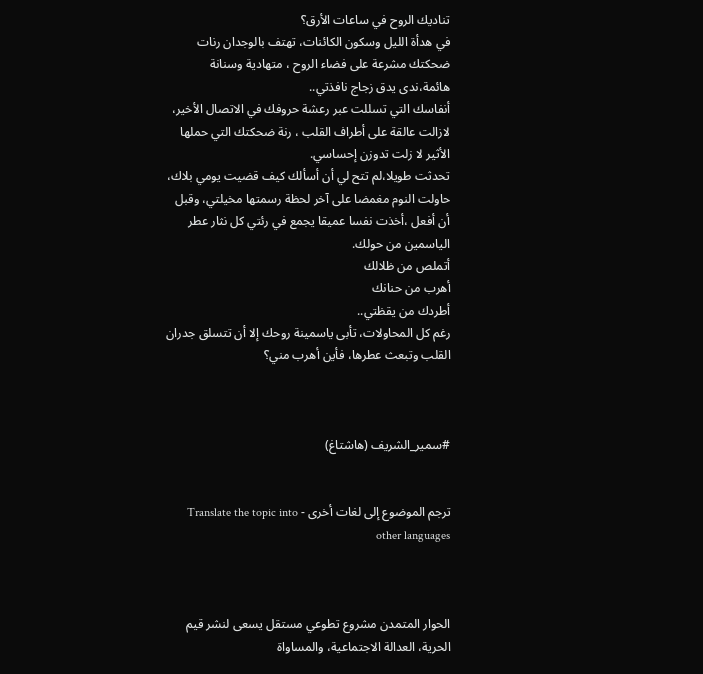تناديك الروح في ساعات الأرق؟
في هدأة الليل وسكون الكائنات، تهتف بالوجدان رنات ضحكتك مشرعة على فضاء الروح ، متهادية وسنانة هائمة،ندى يدق زجاج نافذتي..
أنفاسك التي تسللت عبر رعشة حروفك في الاتصال الأخير، لازالت عالقة على أطراف القلب ، رنة ضحكتك التي حملها الأثير لا زلت تدوزن إحساسي.
تحدثت طويلا،لم تتح لي أن أسألك كيف قضيت يومي بلاك، حاولت النوم مغمضا على آخر لحظة رسمتها مخيلتي، وقبل أن أفعل ،أخذت نفسا عميقا يجمع في رئتي كل نثار عطر الياسمين من حولك.
أتملص من ظلالك
أهرب من حنانك
أطردك من يقظتي..
رغم كل المحاولات، تأبى ياسمينة روحك إلا أن تتسلق جدران القلب وتبعث عطرها، فأين أهرب مني؟



#سمير_الشريف (هاشتاغ)


ترجم الموضوع إلى لغات أخرى - Translate the topic into other languages



الحوار المتمدن مشروع تطوعي مستقل يسعى لنشر قيم الحرية، العدالة الاجتماعية، والمساواة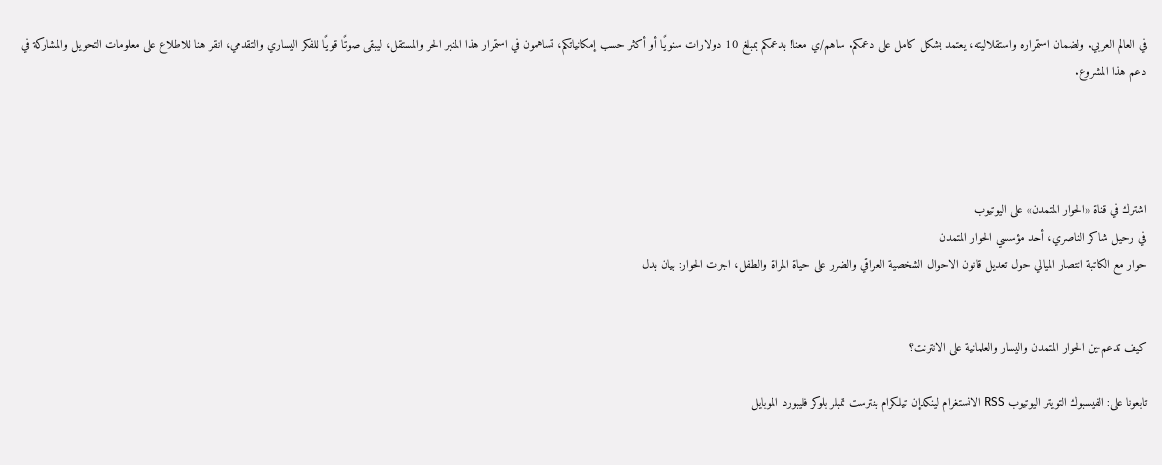في العالم العربي. ولضمان استمراره واستقلاليته، يعتمد بشكل كامل على دعمكم. ساهم/ي معنا! بدعمكم بمبلغ 10 دولارات سنويًا أو أكثر حسب إمكانياتكم، تساهمون في استمرار هذا المنبر الحر والمستقل، ليبقى صوتًا قويًا للفكر اليساري والتقدمي، انقر هنا للاطلاع على معلومات التحويل والمشاركة في دعم هذا المشروع.




اشترك في قناة «الحوار المتمدن» على اليوتيوب
في رحيل شاكر الناصري، أحد مؤسسي الحوار المتمدن
حوار مع الكاتبة انتصار الميالي حول تعديل قانون الاحوال الشخصية العراقي والضرر على حياة المراة والطفل، اجرت الحوار: بيان بدل


كيف تدعم-ين الحوار المتمدن واليسار والعلمانية على الانترنت؟

تابعونا على: الفيسبوك التويتر اليوتيوب RSS الانستغرام لينكدإن تيلكرام بنترست تمبلر بلوكر فليبورد الموبايل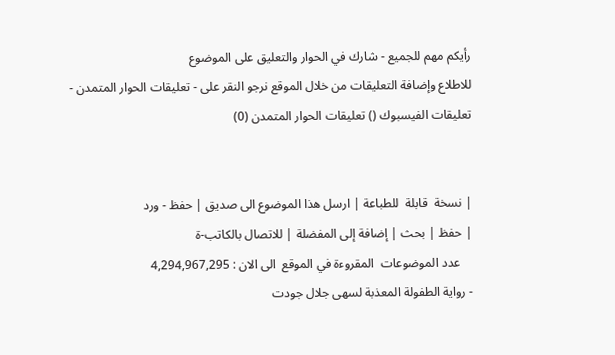رأيكم مهم للجميع - شارك في الحوار والتعليق على الموضوع
للاطلاع وإضافة التعليقات من خلال الموقع نرجو النقر على - تعليقات الحوار المتمدن -
تعليقات الفيسبوك () تعليقات الحوار المتمدن (0)


| نسخة  قابلة  للطباعة | ارسل هذا الموضوع الى صديق | حفظ - ورد
| حفظ | بحث | إضافة إلى المفضلة | للاتصال بالكاتب-ة
    عدد الموضوعات  المقروءة في الموقع  الى الان : 4,294,967,295
- رواية الطفولة المعذبة لسهى جلال جودت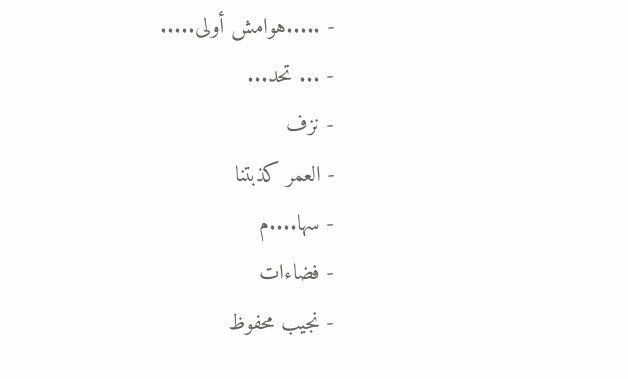- .....هوامش أولى.....
- ... تحد...
- نزف
- العمر كذبتنا
- سها....م
- فضاءات
- نجيب محفوظ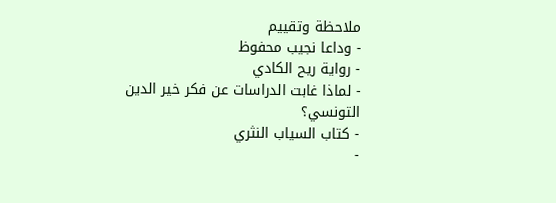ملاحظة وتقييم
- وداعا نجيب محفوظ
- رواية ريح الكادي
- لماذا غابت الدراسات عن فكر خير الدين التونسي؟
- كتاب السياب النثري
-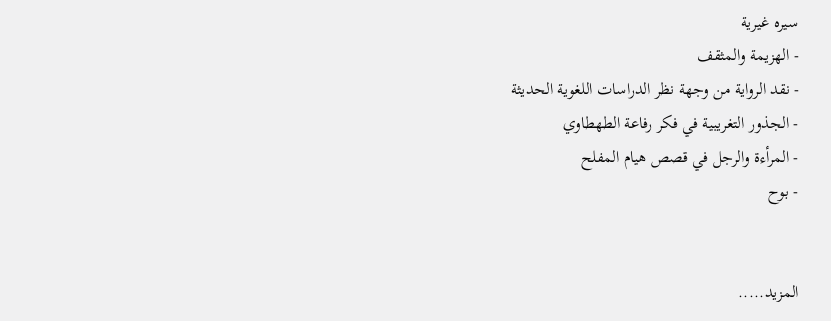سيره غيرية
- الهزيمة والمثقف
- نقد الرواية من وجهة نظر الدراسات اللغوية الحديثة
- الجذور التغريبية في فكر رفاعة الطهطاوي
- المرأءة والرجل في قصص هيام المفلح
- بوح


المزيد.....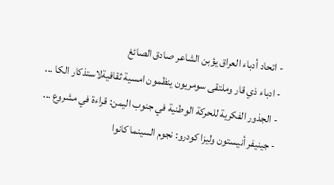- اتحاد أدباء العراق يؤبن الشاعر صادق الصائغ
- ادباء ذي قار وملتقى سومريون ينظمون امسية ثقافيةلاستذكار الكا ...
- الجذور الفكرية للحركة الوطنية في جنوب اليمن: قراءة في مشروع ...
- جينيفر أنيستون وليزا كودرو: نجوم السينما كانوا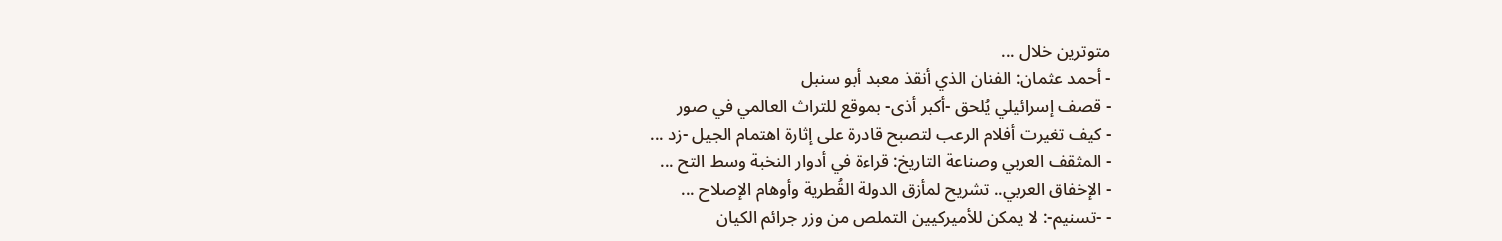متوترين خلال ...
- أحمد عثمان: الفنان الذي أنقذ معبد أبو سنبل
- قصف إسرائيلي يُلحق -أكبر أذى- بموقع للتراث العالمي في صور
- كيف تغيرت أفلام الرعب لتصبح قادرة على إثارة اهتمام الجيل -زد ...
- المثقف العربي وصناعة التاريخ: قراءة في أدوار النخبة وسط التح ...
- الإخفاق العربي.. تشريح لمأزق الدولة القُطرية وأوهام الإصلاح ...
- -تسنيم-: لا يمكن للأميركيين التملص من وزر جرائم الكيان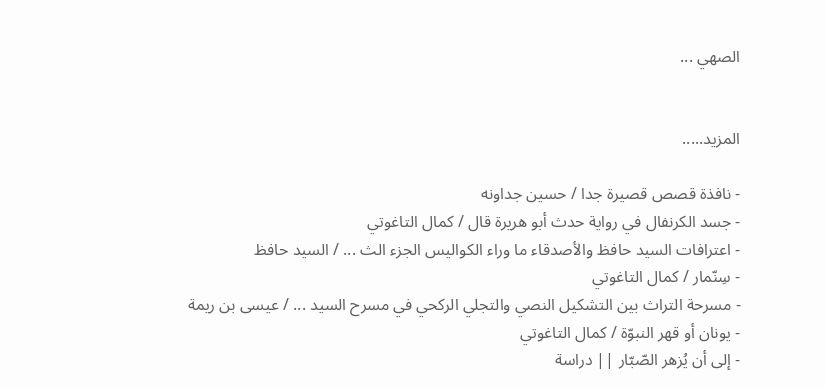الصهي ...


المزيد.....

- نافذة قصص قصيرة جدا / حسين جداونه
- جسد الكرنفال في رواية حدث أبو هريرة قال / كمال التاغوتي
- اعترافات السيد حافظ والأصدقاء ما وراء الكواليس الجزء الث ... / السيد حافظ
- سِنّمار / كمال التاغوتي
- مسرحة التراث بين التشكيل النصي والتجلي الركحي في مسرح السيد ... / عيسى بن ريمة
- يونان أو قهر النبوّة / كمال التاغوتي
- إلى أن يُزهر الصّبّار || دراسة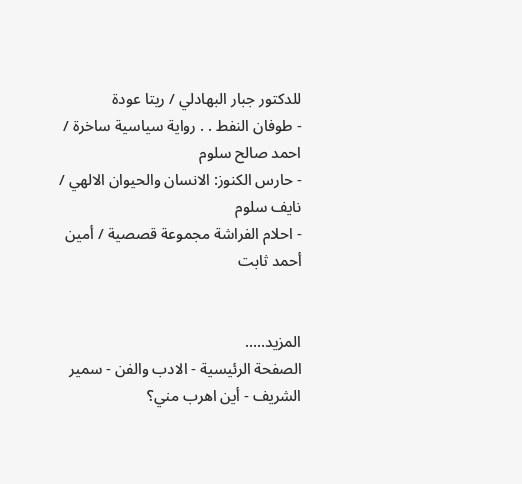للدكتور جبار البهادلي / ريتا عودة
- طوفان النفط . . رواية سياسية ساخرة / احمد صالح سلوم
- حارس الكنوز: الانسان والحيوان الالهي / نايف سلوم
- احلام الفراشة مجموعة قصصية / أمين أحمد ثابت


المزيد.....
الصفحة الرئيسية - الادب والفن - سمير الشريف - أين اهرب مني؟